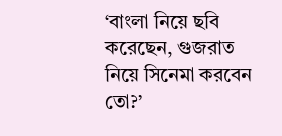‘বাংলা নিয়ে ছবি করেছেন, গুজরাত নিয়ে সিনেমা করবেন তো?’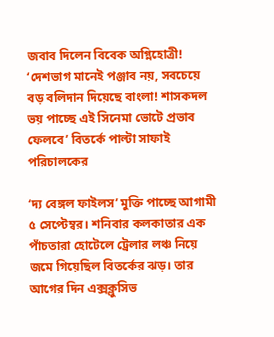জবাব দিলেন বিবেক অগ্নিহোত্রী! ‘দেশভাগ মানেই পঞ্জাব নয়, সবচেয়ে বড় বলিদান দিয়েছে বাংলা! শাসকদল ভয় পাচ্ছে এই সিনেমা ভোটে প্রভাব ফেলবে’ বিতর্কে পাল্টা সাফাই পরিচালকের

‘দ্য বেঙ্গল ফাইলস’ মুক্তি পাচ্ছে আগামী ৫ সেপ্টেম্বর। শনিবার কলকাতার এক পাঁচতারা হোটেলে ট্রেলার লঞ্চ নিয়ে জমে গিয়েছিল বিতর্কের ঝড়। তার আগের দিন এক্সক্লুসিভ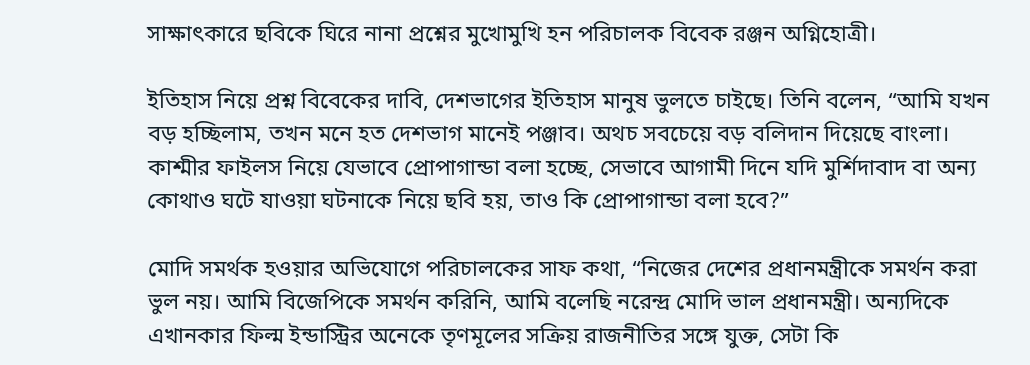সাক্ষাৎকারে ছবিকে ঘিরে নানা প্রশ্নের মুখোমুখি হন পরিচালক বিবেক রঞ্জন অগ্নিহোত্রী।

ইতিহাস নিয়ে প্রশ্ন বিবেকের দাবি, দেশভাগের ইতিহাস মানুষ ভুলতে চাইছে। তিনি বলেন, “আমি যখন বড় হচ্ছিলাম, তখন মনে হত দেশভাগ মানেই পঞ্জাব। অথচ সবচেয়ে বড় বলিদান দিয়েছে বাংলা। কাশ্মীর ফাইলস নিয়ে যেভাবে প্রোপাগান্ডা বলা হচ্ছে, সেভাবে আগামী দিনে যদি মুর্শিদাবাদ বা অন্য কোথাও ঘটে যাওয়া ঘটনাকে নিয়ে ছবি হয়, তাও কি প্রোপাগান্ডা বলা হবে?”

মোদি সমর্থক হওয়ার অভিযোগে পরিচালকের সাফ কথা, “নিজের দেশের প্রধানমন্ত্রীকে সমর্থন করা ভুল নয়। আমি বিজেপিকে সমর্থন করিনি, আমি বলেছি নরেন্দ্র মোদি ভাল প্রধানমন্ত্রী। অন্যদিকে এখানকার ফিল্ম ইন্ডাস্ট্রির অনেকে তৃণমূলের সক্রিয় রাজনীতির সঙ্গে যুক্ত, সেটা কি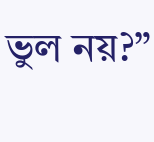ভুল নয়?”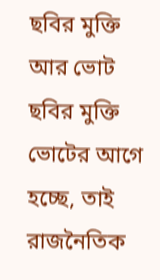ছবির মুক্তি আর ভোট ছবির মুক্তি ভোটের আগে হচ্ছে, তাই রাজনৈতিক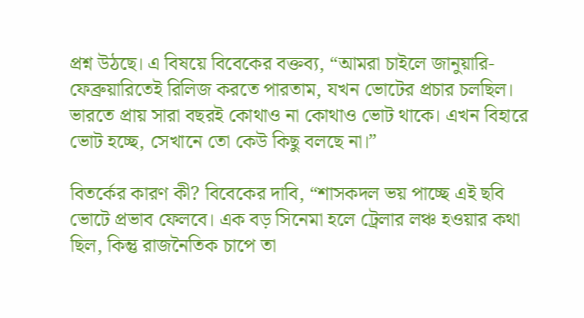প্রশ্ন উঠছে। এ বিষয়ে বিবেকের বক্তব্য, “আমরা চাইলে জানুয়ারি-ফেব্রুয়ারিতেই রিলিজ করতে পারতাম, যখন ভোটের প্রচার চলছিল। ভারতে প্রায় সারা বছরই কোথাও না কোথাও ভোট থাকে। এখন বিহারে ভোট হচ্ছে, সেখানে তো কেউ কিছু বলছে না।”

বিতর্কের কারণ কী? বিবেকের দাবি, “শাসকদল ভয় পাচ্ছে এই ছবি ভোটে প্রভাব ফেলবে। এক বড় সিনেমা হলে ট্রেলার লঞ্চ হওয়ার কথা ছিল, কিন্তু রাজনৈতিক চাপে তা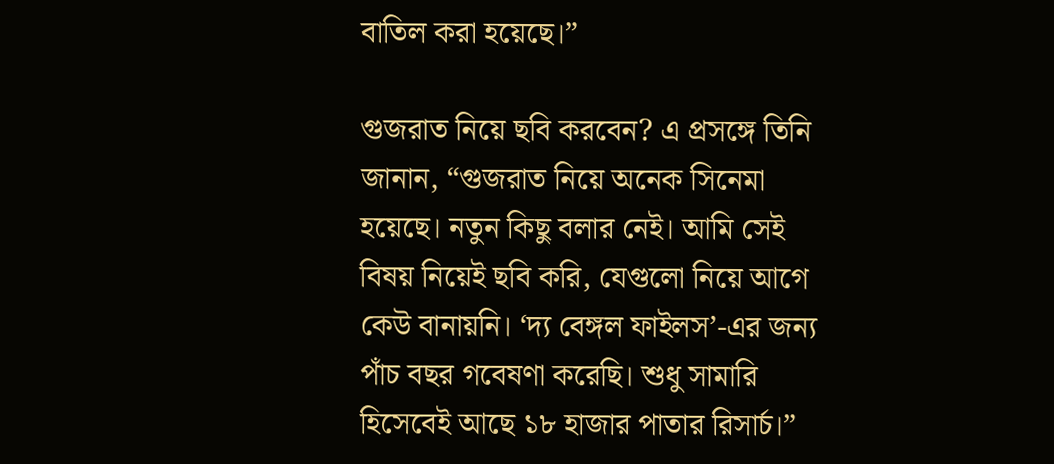বাতিল করা হয়েছে।”

গুজরাত নিয়ে ছবি করবেন? এ প্রসঙ্গে তিনি জানান, “গুজরাত নিয়ে অনেক সিনেমা হয়েছে। নতুন কিছু বলার নেই। আমি সেই বিষয় নিয়েই ছবি করি, যেগুলো নিয়ে আগে কেউ বানায়নি। ‘দ্য বেঙ্গল ফাইলস’-এর জন্য পাঁচ বছর গবেষণা করেছি। শুধু সামারি হিসেবেই আছে ১৮ হাজার পাতার রিসার্চ।”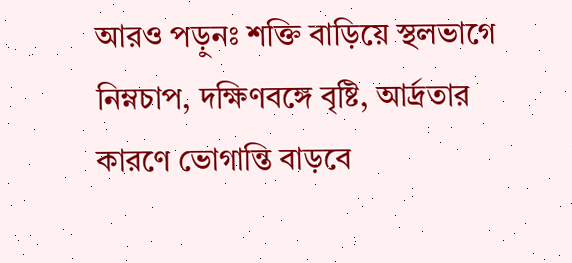আরও পড়ুনঃ শক্তি বাড়িয়ে স্থলভাগে নিম্নচাপ, দক্ষিণবঙ্গে বৃষ্টি, আর্দ্রতার কারণে ভোগান্তি বাড়বে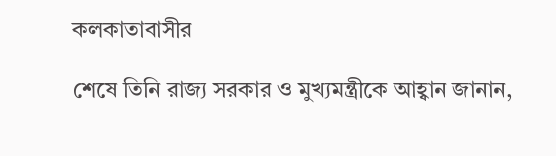কলকাতাবাসীর

শেষে তিনি রাজ্য সরকার ও মুখ্যমন্ত্রীকে আহ্বান জানান,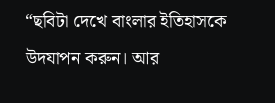“ছবিটা দেখে বাংলার ইতিহাসকে উদযাপন করুন। আর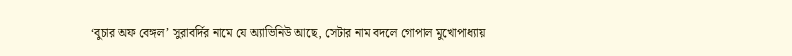‘বুচার অফ বেঙ্গল’ সুরাবর্দির নামে যে অ্যাভিনিউ আছে, সেটার নাম বদলে গোপাল মুখোপাধ্যায়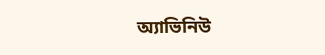অ্যাভিনিউ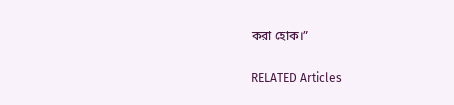করা হোক।”

RELATED Articles